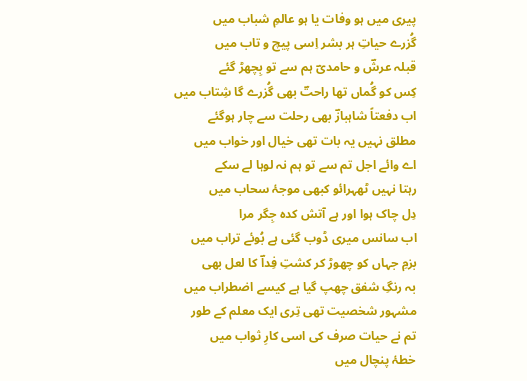پیری میں ہو وفات یا ہو عالمِ شباب میں
گُزرے حیاتِ ہر بشر اِسی پیچ و تاب میں
قبلہ عرشؔ و حامدیؔ ہم سے تو بِچھڑ گئے
کِس کو گُماں تھا راحتؔ بھی گُزرے گا شِتاب میں
اب دفعتاً شاہبازؔ بھی رحلت سے چار ہوگئے
مطلق نہیں یہ بات تھی خیال اور خواب میں
اے وائے اجل تم سے تو ہم نہ لوہا لے سکے
رہتا نہیں ٹھہرائو کبھی موجۂ سحاب میں
دِل چاک ہوا اور ہے آتش کدہ جِگر مرا
اب سانس میری ڈوب گئی ہے بُوئے تراب میں
بزمِ جہاں کو چھوڑ کر کشتِ فِداؔ کا لعل بھی
بہ رنگِ شفق چھپ گیا ہے کیسے اضطراب میں
مشہور شخصیت تھی تِری ایک معلم کے طور
تم نے حیات صرف کی اسی کارِ ثواب میں
خطۂ پنچال میں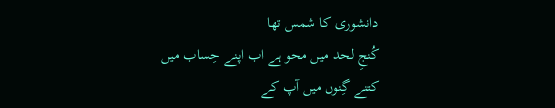دانشوری کا شمس تھا
کُنجِ لحد میں محو ہے اب اپنے حِساب میں
کتنے گِنوں میں آپ کے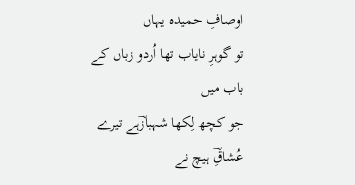اوصافِ حمیدہ یہاں
تو گوہرِ نایاب تھا اُردو زباں کے باب میں
جو کچھ لِکھا شہبازؔہے تیرے عُشاقِؔ ہیچ نے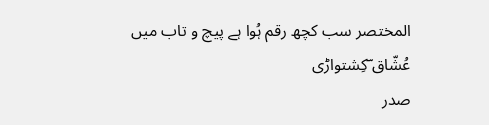المختصر سب کچھ رقم ہُوا ہے پیچ و تاب میں
عُشّاق ؔکِشتواڑی
صدر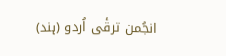انجُمن ترقٔی اُردو (ہند)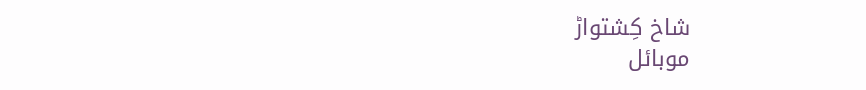شاخ کِشتواڑ
موبائل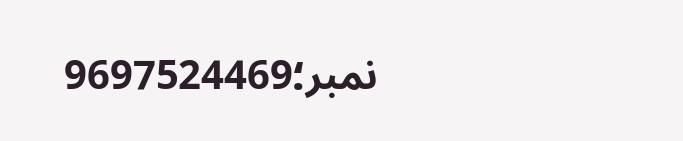نمبر؛9697524469